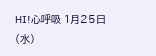HI!心呼吸 1月25日(水)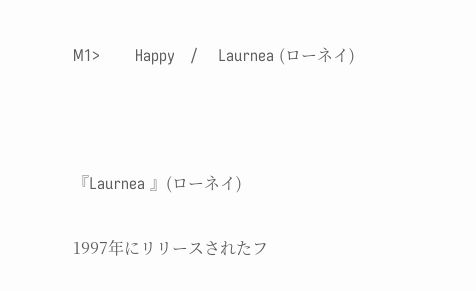M1>       Happy   /    Laurnea (ローネイ)



『Laurnea 』(ローネイ)

1997年にリリースされたフ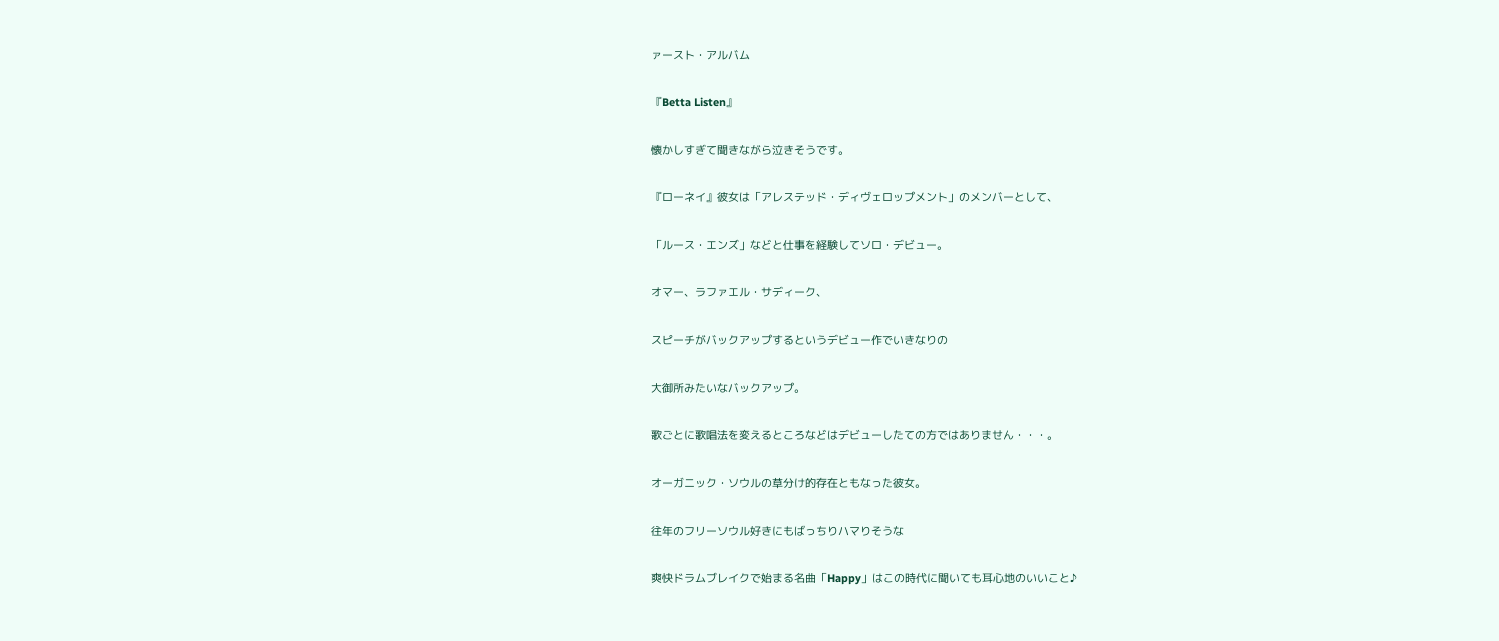ァースト・アルバム

『Betta Listen』

懐かしすぎて聞きながら泣きそうです。

『ローネイ』彼女は「アレステッド・ディヴェロップメント」のメンバーとして、

「ルース・エンズ」などと仕事を経験してソロ・デビュー。

オマー、ラファエル・サディーク、

スピーチがバックアップするというデビュー作でいきなりの

大御所みたいなバックアップ。

歌ごとに歌唱法を変えるところなどはデビューしたての方ではありません・・・。

オーガニック・ソウルの草分け的存在ともなった彼女。

往年のフリーソウル好きにもばっちりハマりそうな

爽快ドラムブレイクで始まる名曲「Happy」はこの時代に聞いても耳心地のいいこと♪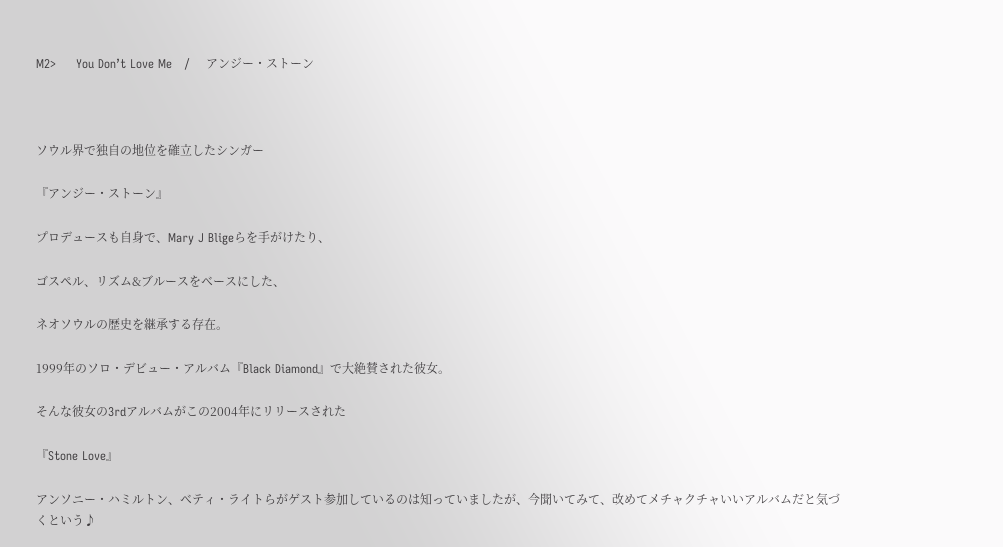M2>     You Don’t Love Me   /    アンジー・ストーン



ソウル界で独自の地位を確立したシンガー

『アンジー・ストーン』

プロデュースも自身で、Mary J Bligeらを手がけたり、

ゴスペル、リズム&ブルースをベースにした、

ネオソウルの歴史を継承する存在。

1999年のソロ・デビュー・アルバム『Black Diamond』で大絶賛された彼女。

そんな彼女の3rdアルバムがこの2004年にリリースされた

『Stone Love』

アンソニー・ハミルトン、ベティ・ライトらがゲスト参加しているのは知っていましたが、今聞いてみて、改めてメチャクチャいいアルバムだと気づくという♪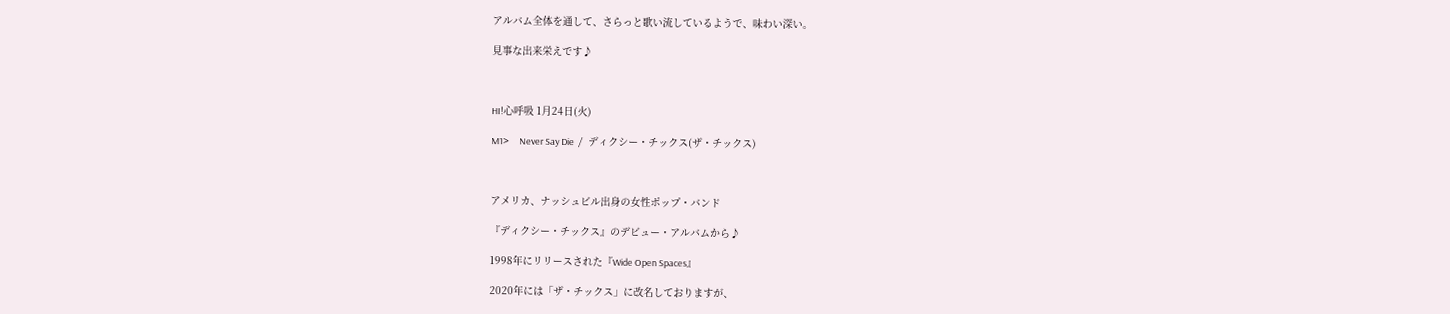アルバム全体を通して、さらっと歌い流しているようで、味わい深い。

見事な出来栄えです♪



HI!心呼吸 1月24日(火)

M1>     Never Say Die  /   ディクシー・チックス(ザ・チックス)



アメリカ、ナッシュビル出身の女性ポップ・バンド

『ディクシー・チックス』のデビュー・アルバムから♪

1998年にリリースされた『Wide Open Spaces』

2020年には「ザ・チックス」に改名しておりますが、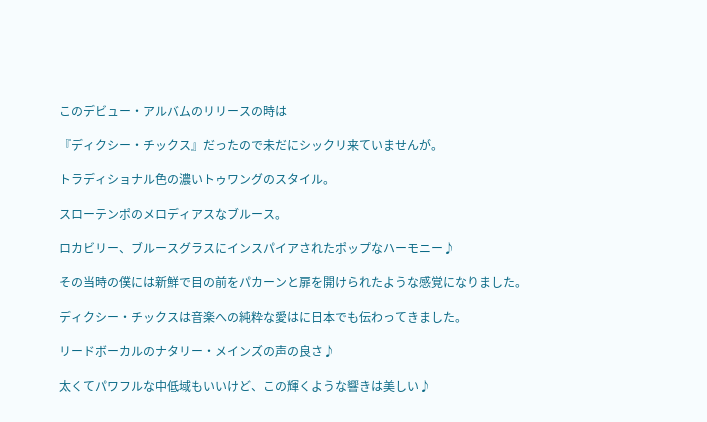このデビュー・アルバムのリリースの時は

『ディクシー・チックス』だったので未だにシックリ来ていませんが。

トラディショナル色の濃いトゥワングのスタイル。

スローテンポのメロディアスなブルース。

ロカビリー、ブルースグラスにインスパイアされたポップなハーモニー♪

その当時の僕には新鮮で目の前をパカーンと扉を開けられたような感覚になりました。

ディクシー・チックスは音楽への純粋な愛はに日本でも伝わってきました。

リードボーカルのナタリー・メインズの声の良さ♪

太くてパワフルな中低域もいいけど、この輝くような響きは美しい♪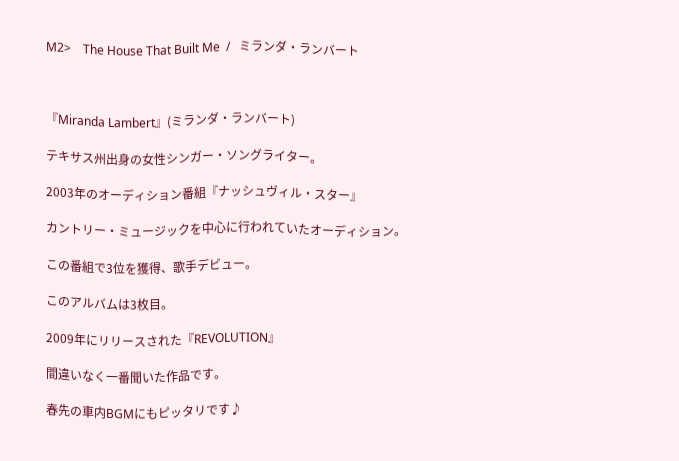M2>    The House That Built Me  /   ミランダ・ランバート



『Miranda Lambert』(ミランダ・ランバート)

テキサス州出身の女性シンガー・ソングライター。

2003年のオーディション番組『ナッシュヴィル・スター』

カントリー・ミュージックを中心に行われていたオーディション。

この番組で3位を獲得、歌手デビュー。

このアルバムは3枚目。

2009年にリリースされた『REVOLUTION』

間違いなく一番聞いた作品です。

春先の車内BGMにもピッタリです♪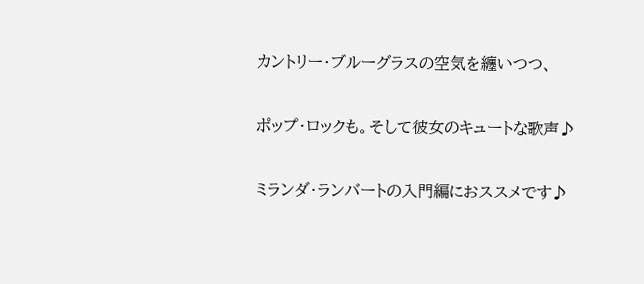カントリー・ブルーグラスの空気を纏いつつ、

ポップ・ロックも。そして彼女のキュートな歌声♪

ミランダ・ランバートの入門編におススメです♪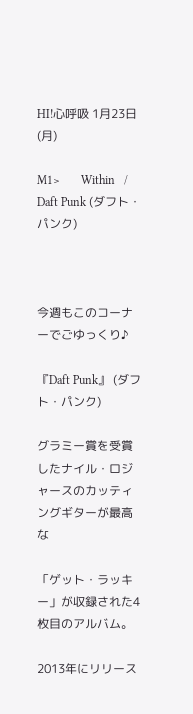HI!心呼吸 1月23日(月)

M1>       Within   /     Daft Punk (ダフト・パンク)



今週もこのコーナーでごゆっくり♪

『Daft Punk』 (ダフト・パンク)

グラミー賞を受賞したナイル・ロジャースのカッティングギターが最高な

「ゲット・ラッキー」が収録された4枚目のアルバム。

2013年にリリース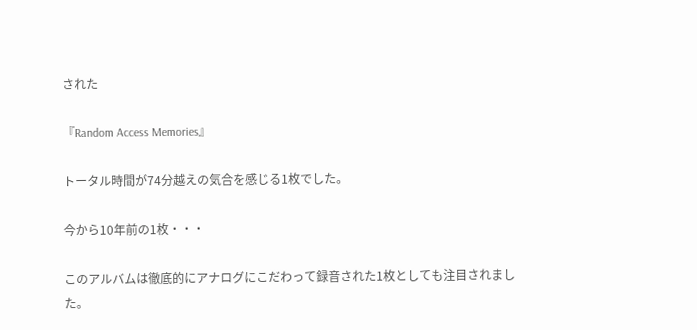された

『Random Access Memories』

トータル時間が74分越えの気合を感じる1枚でした。

今から10年前の1枚・・・

このアルバムは徹底的にアナログにこだわって録音された1枚としても注目されました。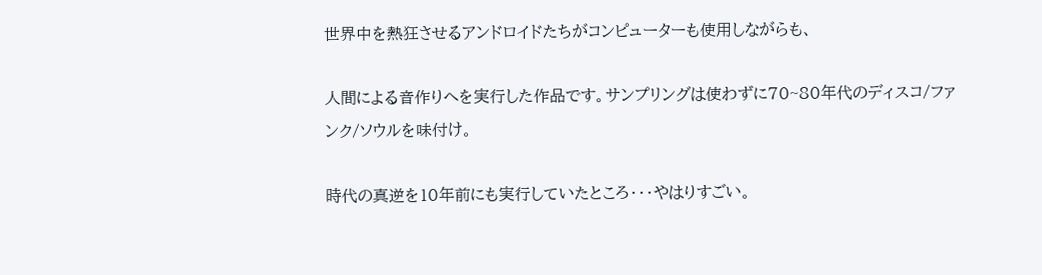世界中を熱狂させるアンドロイドたちがコンピューターも使用しながらも、

人間による音作りへを実行した作品です。サンプリングは使わずに70~80年代のディスコ/ファンク/ソウルを味付け。

時代の真逆を10年前にも実行していたところ・・・やはりすごい。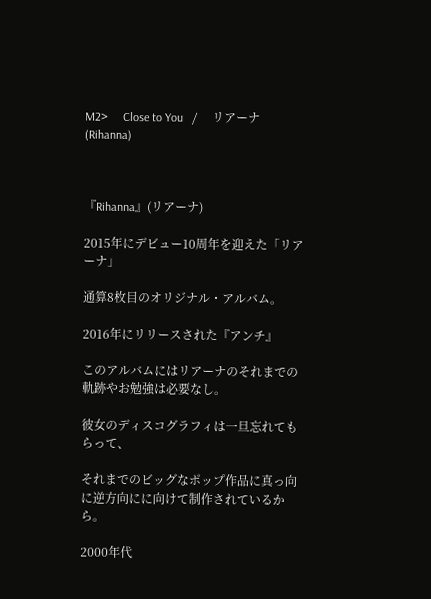M2>     Close to You   /     リアーナ (Rihanna)



『Rihanna』(リアーナ)

2015年にデビュー10周年を迎えた「リアーナ」

通算8枚目のオリジナル・アルバム。

2016年にリリースされた『アンチ』

このアルバムにはリアーナのそれまでの軌跡やお勉強は必要なし。

彼女のディスコグラフィは一旦忘れてもらって、

それまでのビッグなポップ作品に真っ向に逆方向にに向けて制作されているから。

2000年代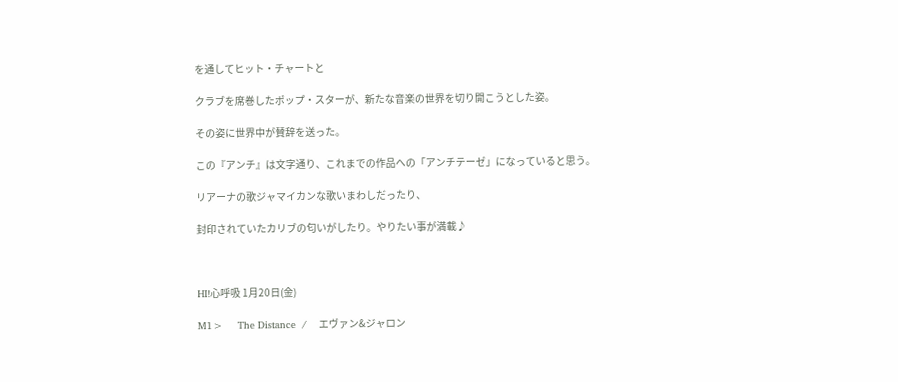を通してヒット・チャートと

クラブを席巻したポップ・スターが、新たな音楽の世界を切り開こうとした姿。

その姿に世界中が賛辞を送った。

この『アンチ』は文字通り、これまでの作品への「アンチテーゼ」になっていると思う。

リアーナの歌ジャマイカンな歌いまわしだったり、

封印されていたカリブの匂いがしたり。やりたい事が満載♪



HI!心呼吸 1月20日(金)

M1>     The Distance  /    エヴァン&ジャロン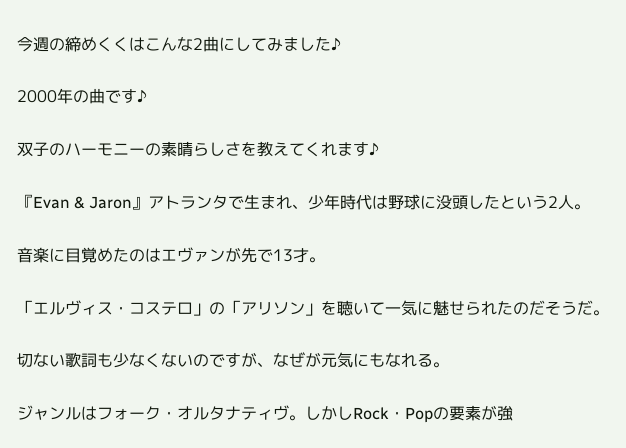今週の締めくくはこんな2曲にしてみました♪

2000年の曲です♪

双子のハーモニーの素晴らしさを教えてくれます♪

『Evan & Jaron』アトランタで生まれ、少年時代は野球に没頭したという2人。

音楽に目覚めたのはエヴァンが先で13才。

「エルヴィス・コステロ」の「アリソン」を聴いて一気に魅せられたのだそうだ。

切ない歌詞も少なくないのですが、なぜが元気にもなれる。

ジャンルはフォーク・オルタナティヴ。しかしRock・Popの要素が強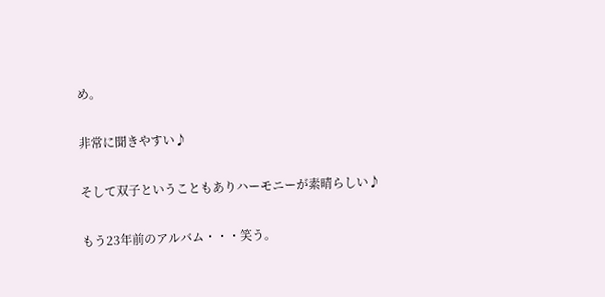め。

非常に聞きやすい♪

そして双子ということもありハーモニーが素晴らしい♪

もう23年前のアルバム・・・笑う。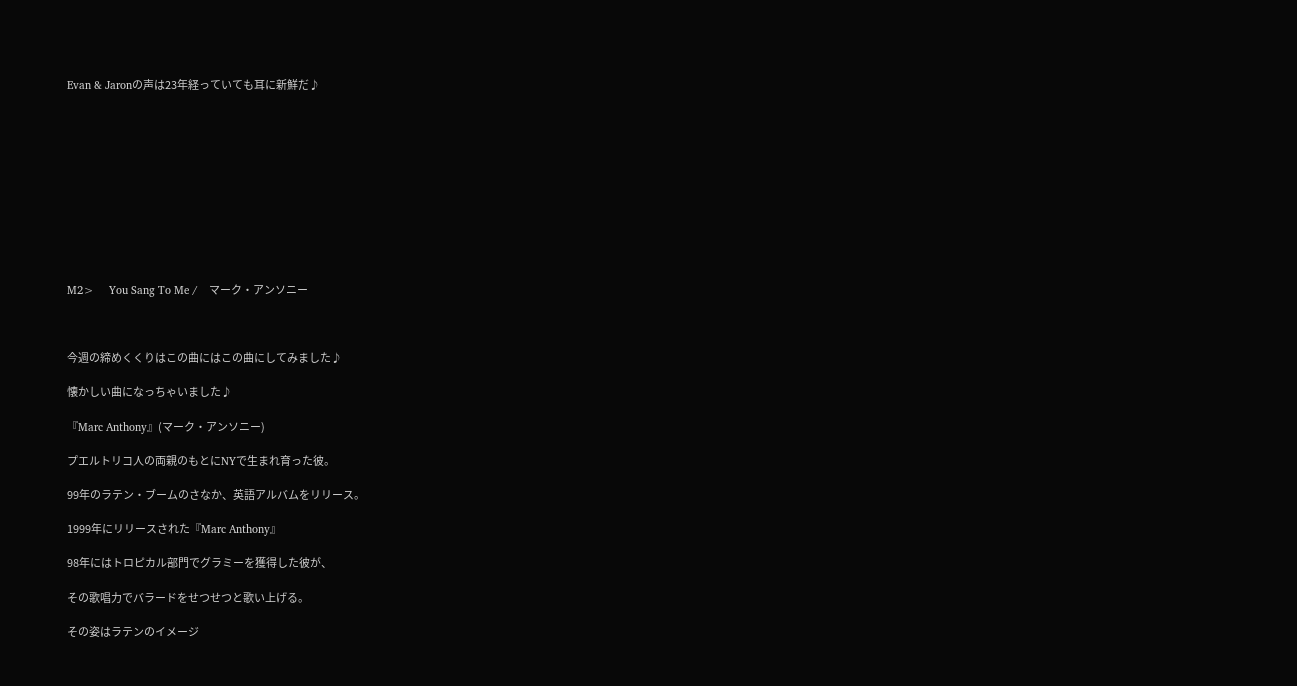Evan & Jaronの声は23年経っていても耳に新鮮だ♪











M2>     You Sang To Me /    マーク・アンソニー



今週の締めくくりはこの曲にはこの曲にしてみました♪

懐かしい曲になっちゃいました♪

『Marc Anthony』(マーク・アンソニー)

プエルトリコ人の両親のもとにNYで生まれ育った彼。

99年のラテン・ブームのさなか、英語アルバムをリリース。

1999年にリリースされた『Marc Anthony』

98年にはトロピカル部門でグラミーを獲得した彼が、

その歌唱力でバラードをせつせつと歌い上げる。

その姿はラテンのイメージ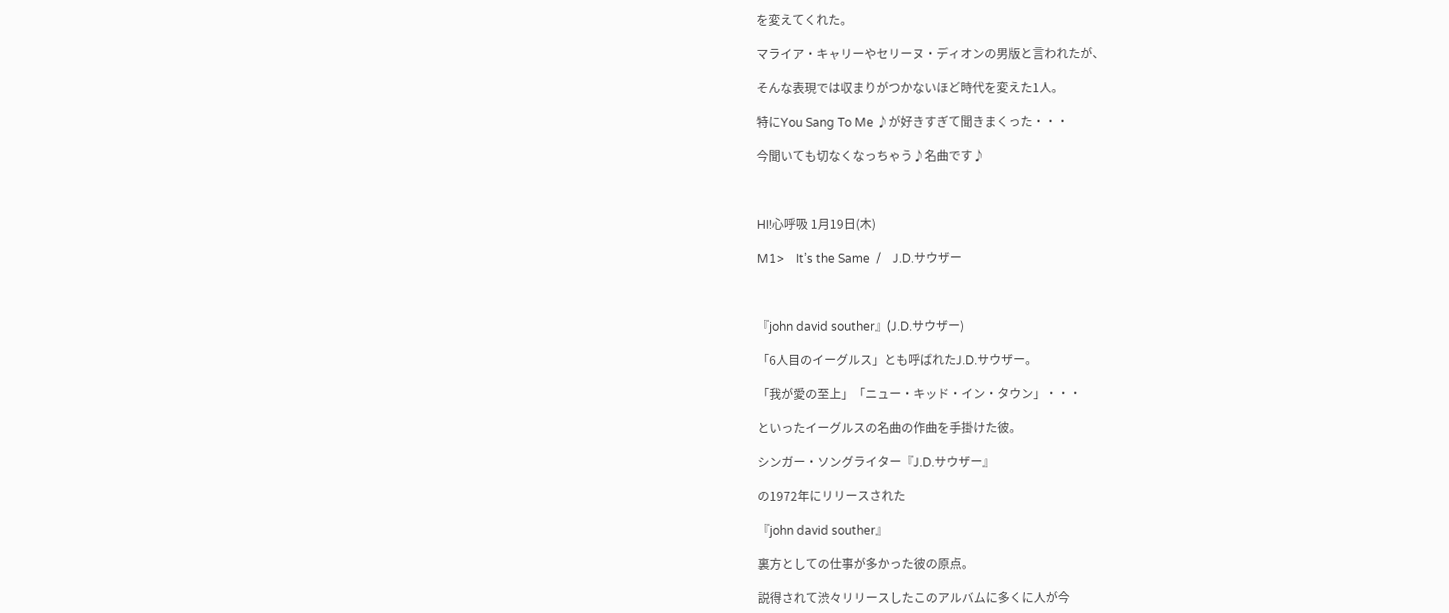を変えてくれた。

マライア・キャリーやセリーヌ・ディオンの男版と言われたが、

そんな表現では収まりがつかないほど時代を変えた1人。

特にYou Sang To Me ♪が好きすぎて聞きまくった・・・

今聞いても切なくなっちゃう♪名曲です♪



HI!心呼吸 1月19日(木)

M1>    It’s the Same  /    J.D.サウザー



『john david souther』(J.D.サウザー)

「6人目のイーグルス」とも呼ばれたJ.D.サウザー。

「我が愛の至上」「ニュー・キッド・イン・タウン」・・・

といったイーグルスの名曲の作曲を手掛けた彼。

シンガー・ソングライター『J.D.サウザー』

の1972年にリリースされた

『john david souther』

裏方としての仕事が多かった彼の原点。

説得されて渋々リリースしたこのアルバムに多くに人が今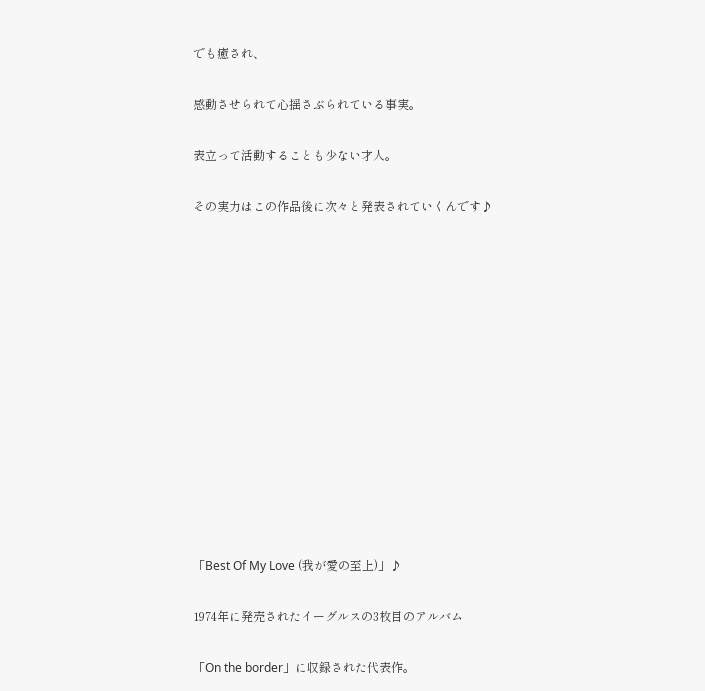でも癒され、

感動させられて心揺さぶられている事実。

表立って活動することも少ない才人。

その実力はこの作品後に次々と発表されていくんです♪













「Best Of My Love (我が愛の至上)」♪

1974年に発売されたイーグルスの3枚目のアルバム

「On the border」に収録された代表作。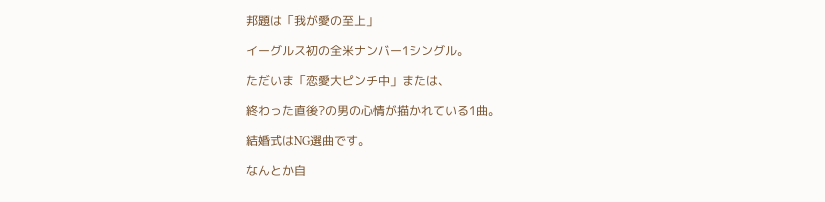邦題は「我が愛の至上」

イーグルス初の全米ナンバー1シングル。

ただいま「恋愛大ピンチ中」または、

終わった直後?の男の心情が描かれている1曲。

結婚式はNG選曲です。

なんとか自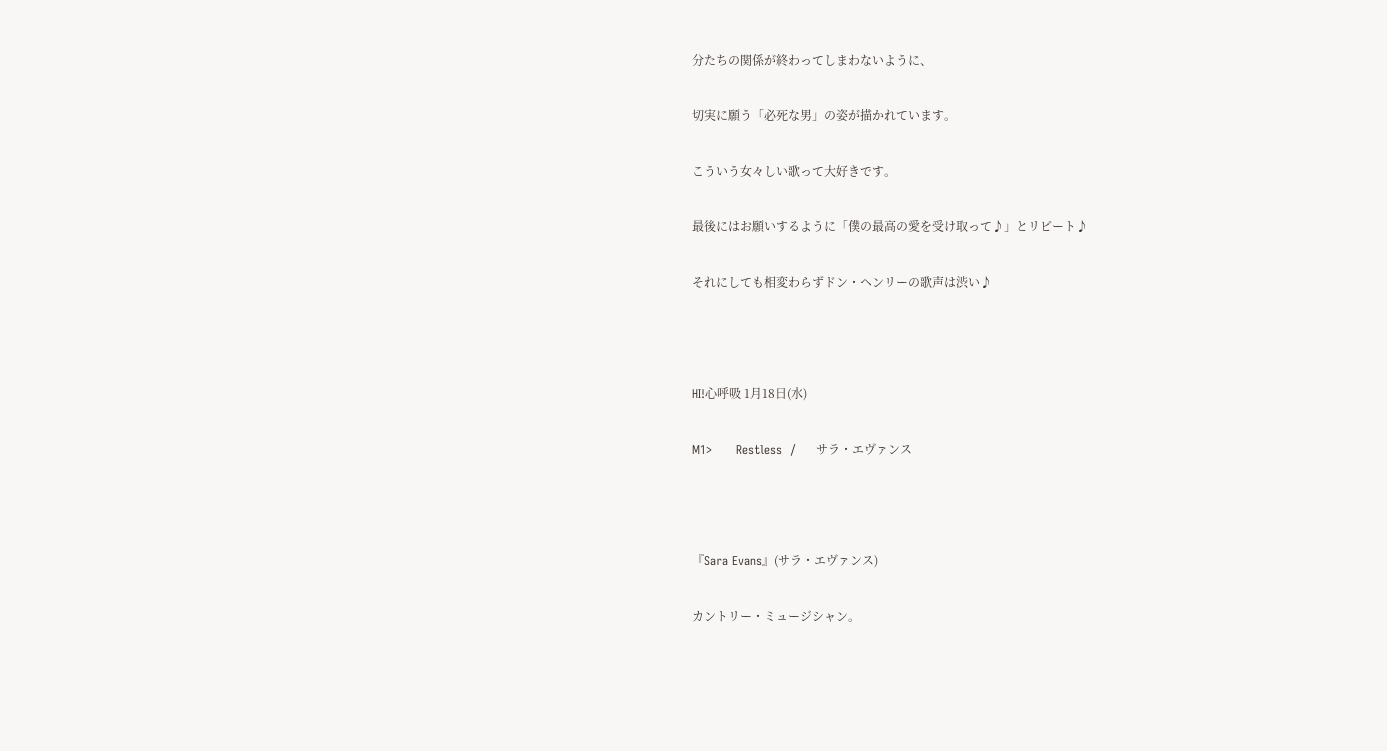分たちの関係が終わってしまわないように、

切実に願う「必死な男」の姿が描かれています。

こういう女々しい歌って大好きです。

最後にはお願いするように「僕の最高の愛を受け取って♪」とリピート♪

それにしても相変わらずドン・ヘンリーの歌声は渋い♪



HI!心呼吸 1月18日(水)

M1>      Restless  /     サラ・エヴァンス



『Sara Evans』(サラ・エヴァンス)

カントリー・ミュージシャン。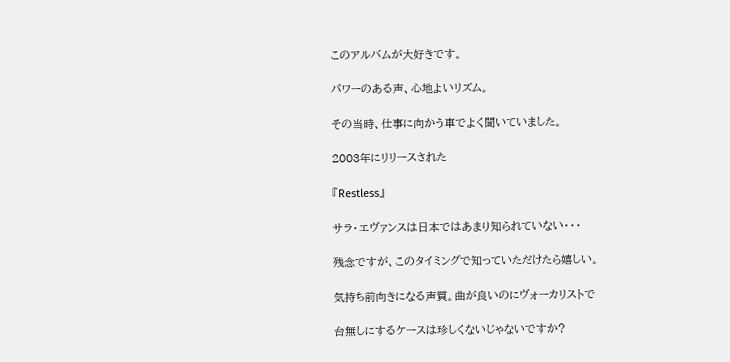このアルバムが大好きです。

パワーのある声、心地よいリズム。

その当時、仕事に向かう車でよく聞いていました。

2003年にリリースされた

『Restless』

サラ・エヴァンスは日本ではあまり知られていない・・・

残念ですが、このタイミングで知っていただけたら嬉しい。

気持ち前向きになる声質。曲が良いのにヴォーカリストで

台無しにするケースは珍しくないじゃないですか?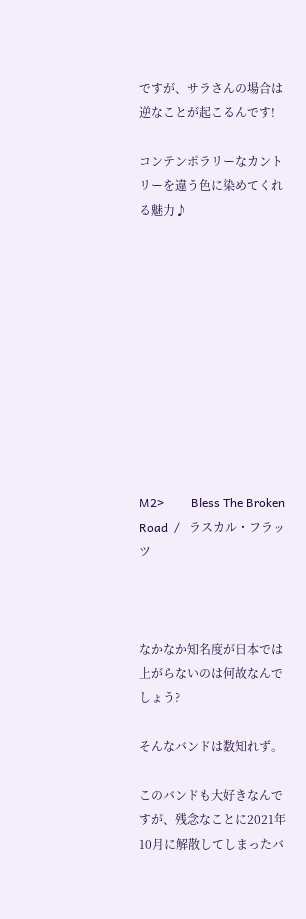ですが、サラさんの場合は逆なことが起こるんです!

コンテンポラリーなカントリーを違う色に染めてくれる魅力♪











M2>         Bless The Broken Road  /   ラスカル・フラッツ



なかなか知名度が日本では上がらないのは何故なんでしょう?

そんなバンドは数知れず。

このバンドも大好きなんですが、残念なことに2021年10月に解散してしまったバ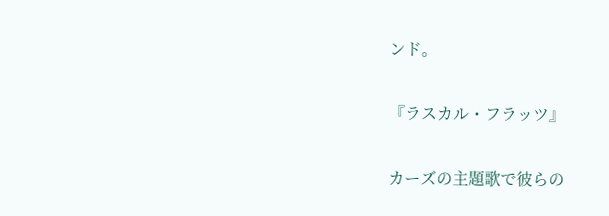ンド。

『ラスカル・フラッツ』

カーズの主題歌で彼らの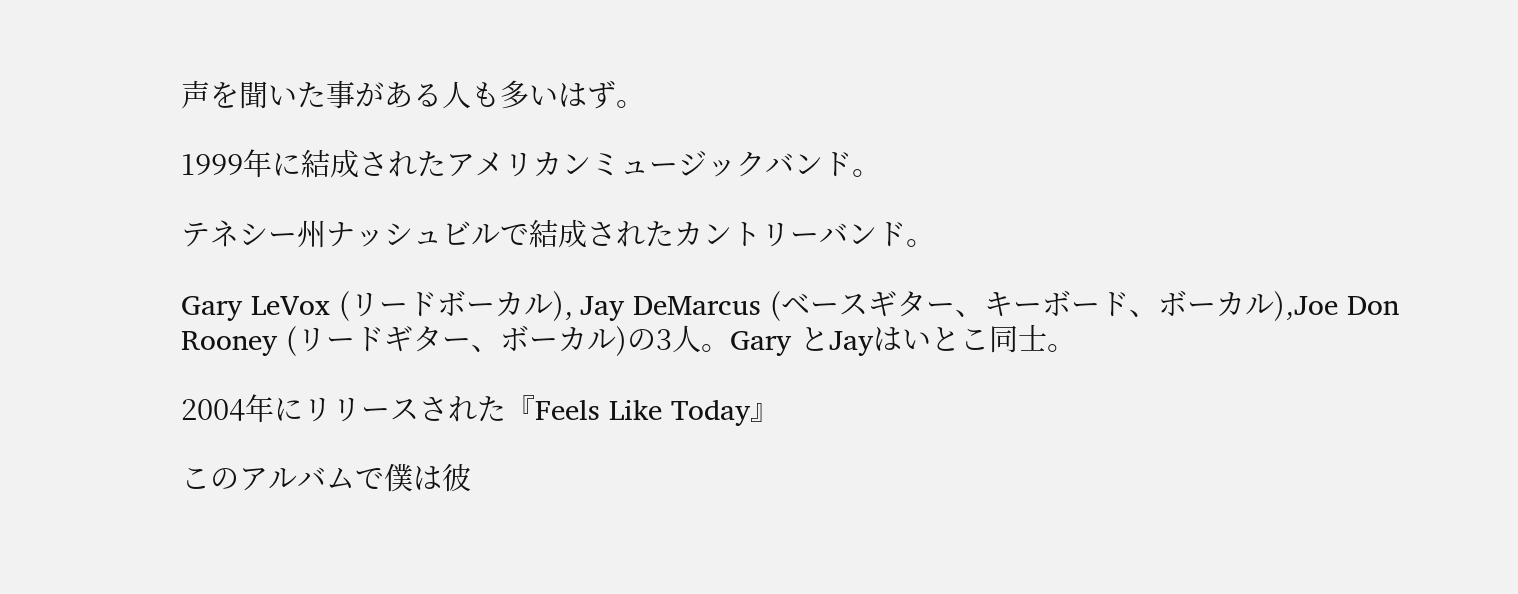声を聞いた事がある人も多いはず。

1999年に結成されたアメリカンミュージックバンド。

テネシー州ナッシュビルで結成されたカントリーバンド。

Gary LeVox (リードボーカル), Jay DeMarcus (ベースギター、キーボード、ボーカル),Joe Don Rooney (リードギター、ボーカル)の3人。Gary とJayはいとこ同士。

2004年にリリースされた『Feels Like Today』

このアルバムで僕は彼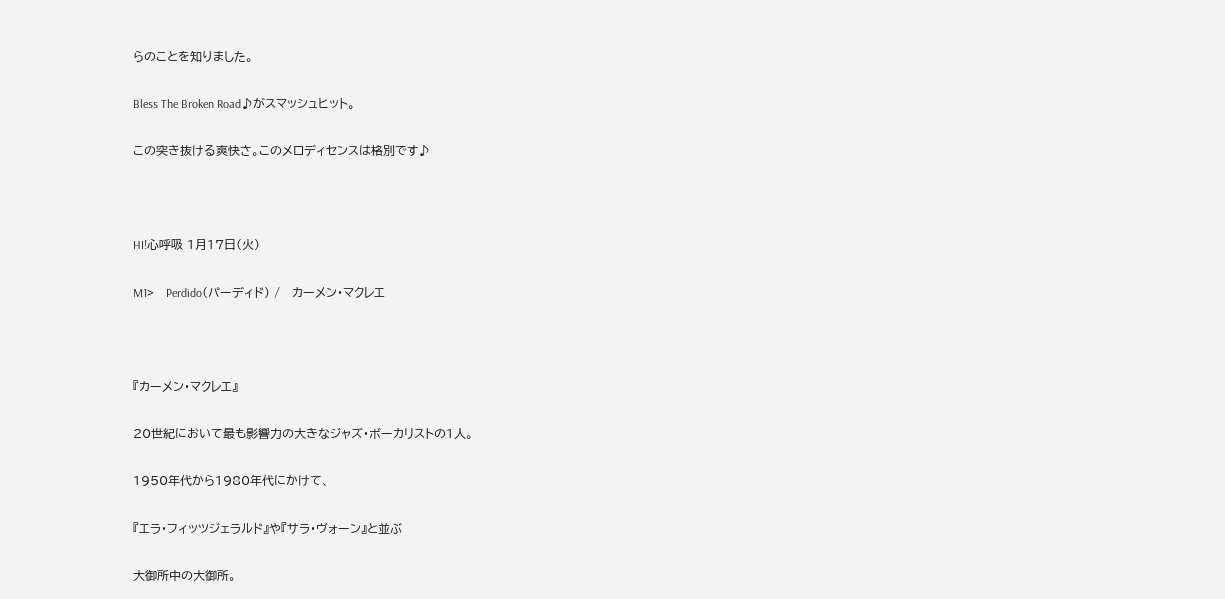らのことを知りました。

Bless The Broken Road♪がスマッシュヒット。

この突き抜ける爽快さ。このメロディセンスは格別です♪



HI!心呼吸 1月17日(火)

M1>    Perdido(パーディド) /   カーメン・マクレエ



『カーメン・マクレエ』

20世紀において最も影響力の大きなジャズ・ボーカリストの1人。

1950年代から1980年代にかけて、

『エラ・フィッツジェラルド』や『サラ・ヴォーン』と並ぶ

大御所中の大御所。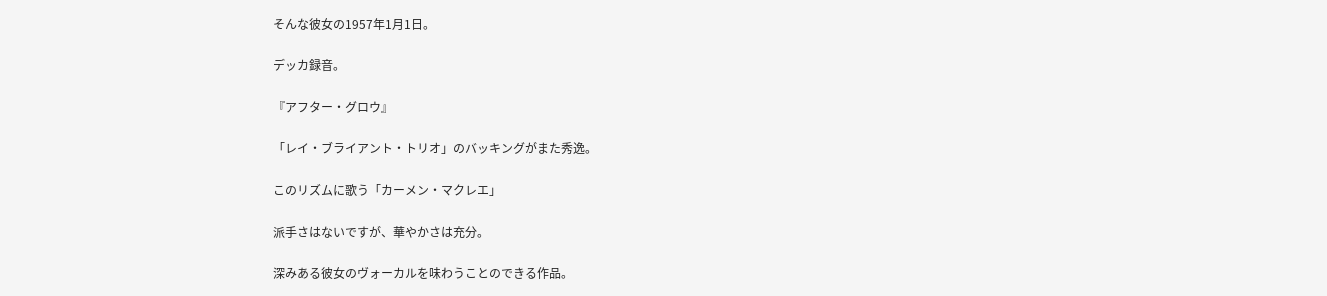そんな彼女の1957年1月1日。

デッカ録音。

『アフター・グロウ』

「レイ・ブライアント・トリオ」のバッキングがまた秀逸。

このリズムに歌う「カーメン・マクレエ」

派手さはないですが、華やかさは充分。

深みある彼女のヴォーカルを味わうことのできる作品。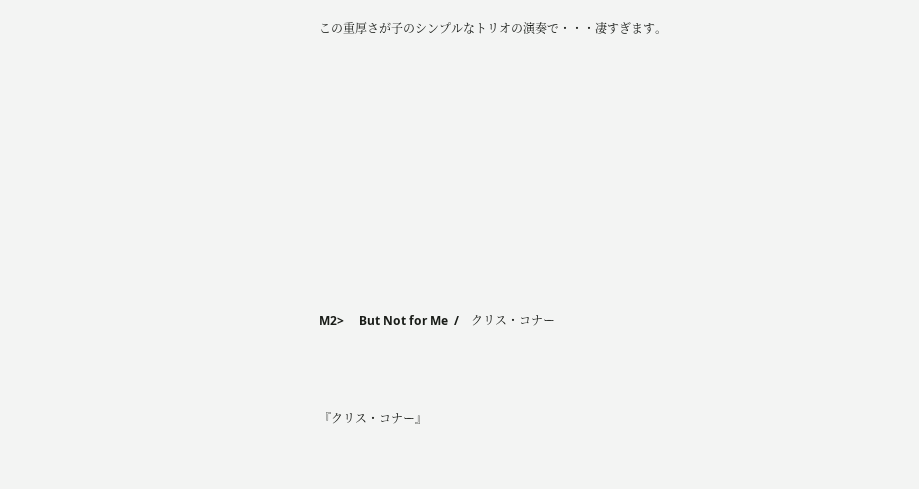この重厚さが子のシンプルなトリオの演奏で・・・凄すぎます。











M2>     But Not for Me  /    クリス・コナー



『クリス・コナー』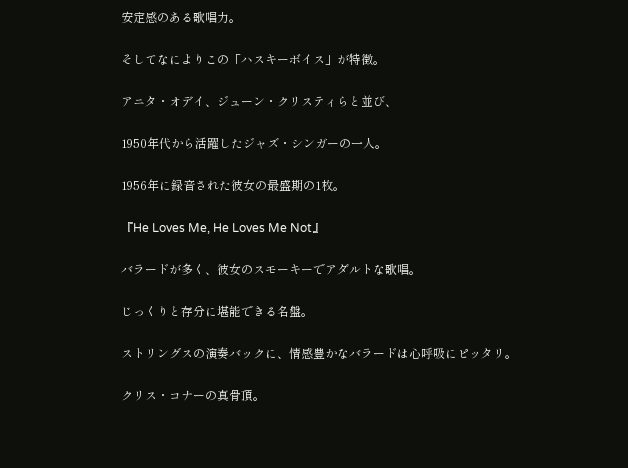安定感のある歌唱力。

そしてなによりこの「ハスキーボイス」が特徴。

アニタ・オデイ、ジューン・クリスティらと並び、

1950年代から活躍したジャズ・シンガーの一人。

1956年に録音された彼女の最盛期の1枚。

『He Loves Me, He Loves Me Not』

バラードが多く、彼女のスモーキーでアダルトな歌唱。

じっくりと存分に堪能できる名盤。

ストリングスの演奏バックに、情感豊かなバラードは心呼吸にピッタリ。

クリス・コナーの真骨頂。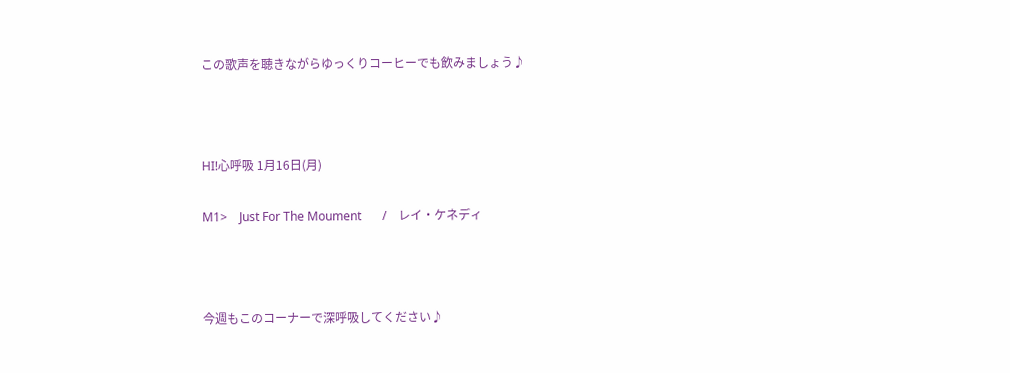この歌声を聴きながらゆっくりコーヒーでも飲みましょう♪



HI!心呼吸 1月16日(月)

M1>    Just For The Moument       /    レイ・ケネディ



今週もこのコーナーで深呼吸してください♪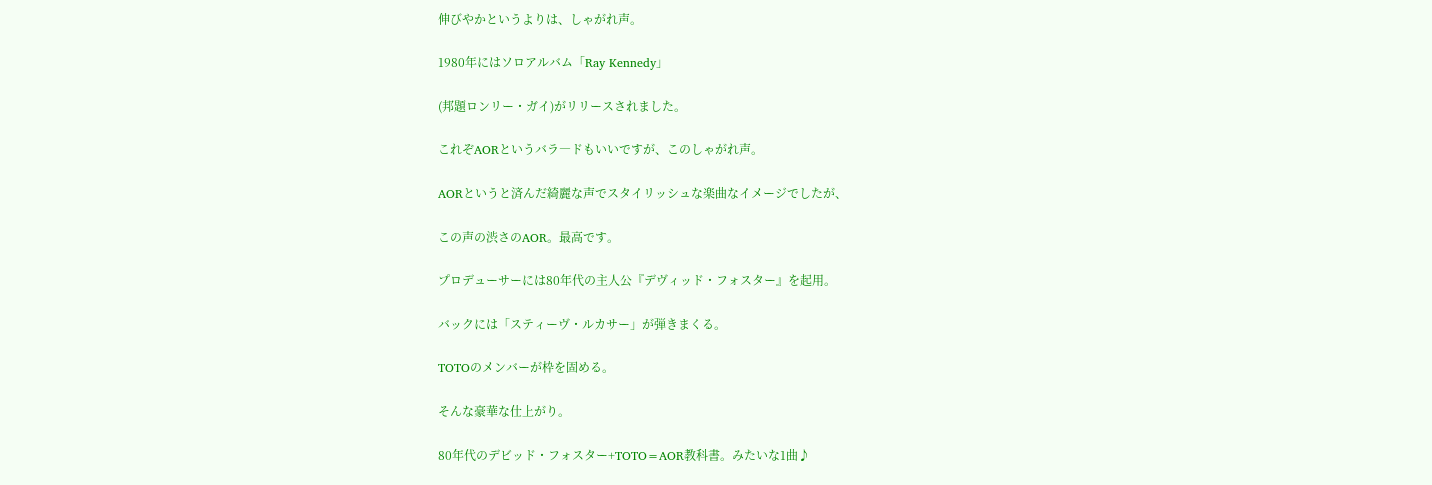伸びやかというよりは、しゃがれ声。

1980年にはソロアルバム「Ray Kennedy」

(邦題ロンリー・ガイ)がリリースされました。

これぞAORというバラ―ドもいいですが、このしゃがれ声。

AORというと済んだ綺麗な声でスタイリッシュな楽曲なイメージでしたが、

この声の渋さのAOR。最高です。

プロデューサーには80年代の主人公『デヴィッド・フォスター』を起用。

バックには「スティーヴ・ルカサー」が弾きまくる。

TOTOのメンバーが枠を固める。

そんな豪華な仕上がり。

80年代のデビッド・フォスター+TOTO=AOR教科書。みたいな1曲♪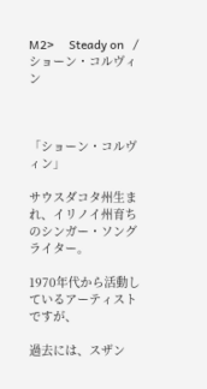M2>     Steady on   /     ショーン・コルヴィン



「ショーン・コルヴィン」

サウスダコタ州生まれ、イリノイ州育ちのシンガー・ソングライター。

1970年代から活動しているアーティストですが、

過去には、スザン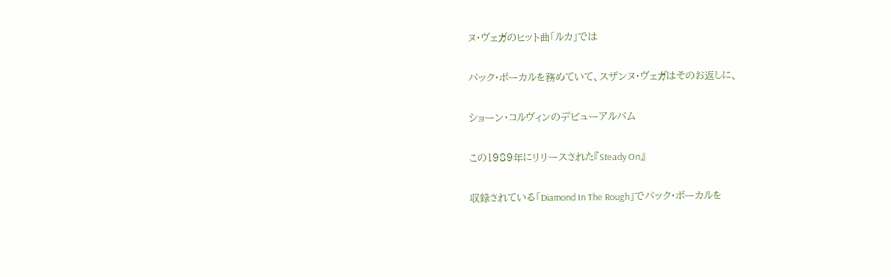ヌ・ヴェガのヒット曲「ルカ」では

バック・ボーカルを務めていて、スザンヌ・ヴェガはそのお返しに、

ショーン・コルヴィンのデビューアルバム

この1989年にリリースされた『Steady On』

収録されている「Diamond In The Rough」でバック・ボーカルを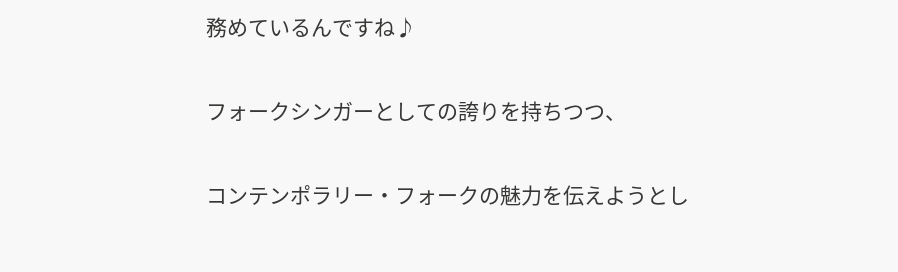務めているんですね♪

フォークシンガーとしての誇りを持ちつつ、

コンテンポラリー・フォークの魅力を伝えようとし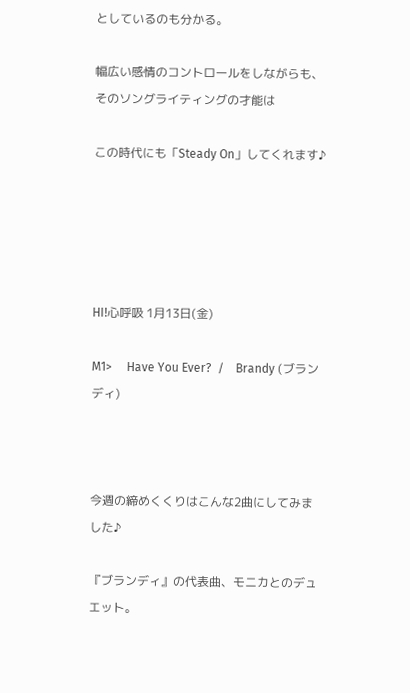としているのも分かる。

幅広い感情のコントロールをしながらも、そのソングライティングの才能は

この時代にも「Steady On」してくれます♪





HI!心呼吸 1月13日(金)

M1>     Have You Ever?  /    Brandy (ブランディ)



今週の締めくくりはこんな2曲にしてみました♪

『ブランディ』の代表曲、モニカとのデュエット。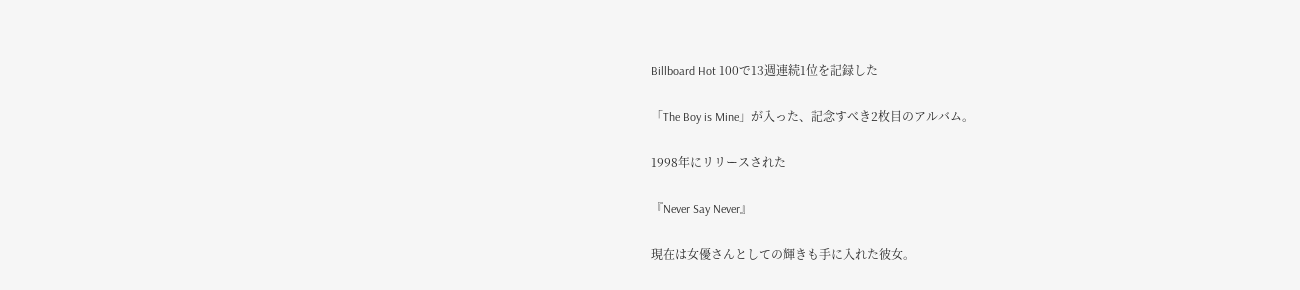Billboard Hot 100で13週連続1位を記録した

「The Boy is Mine」が入った、記念すべき2枚目のアルバム。

1998年にリリースされた

『Never Say Never』

現在は女優さんとしての輝きも手に入れた彼女。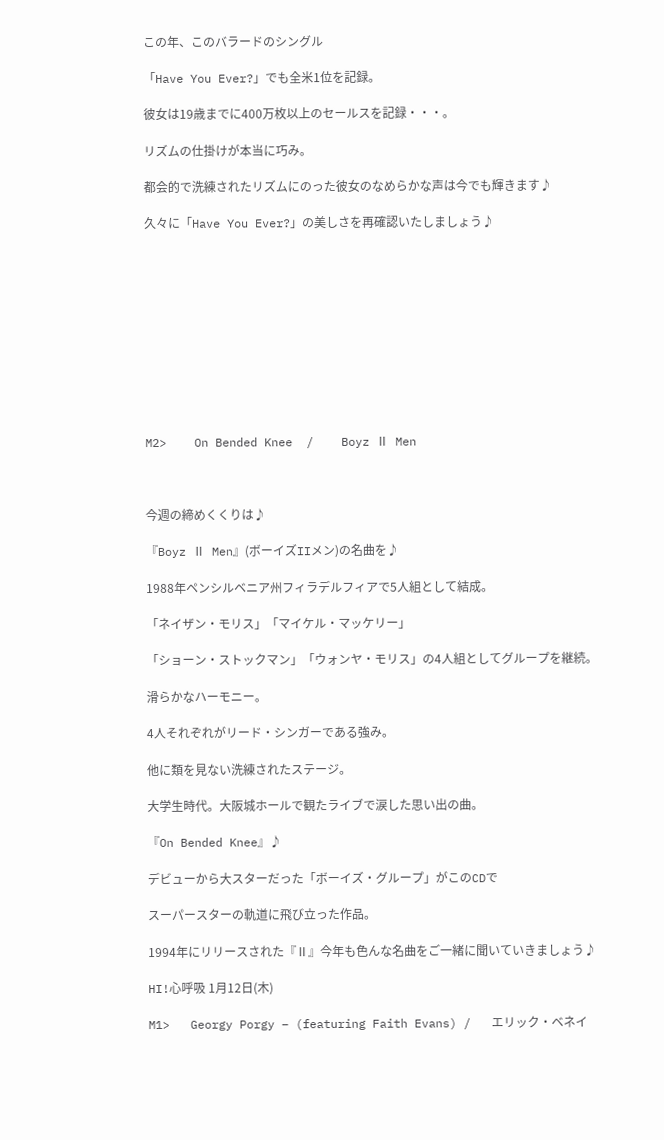この年、このバラードのシングル

「Have You Ever?」でも全米1位を記録。

彼女は19歳までに400万枚以上のセールスを記録・・・。

リズムの仕掛けが本当に巧み。

都会的で洗練されたリズムにのった彼女のなめらかな声は今でも輝きます♪

久々に「Have You Ever?」の美しさを再確認いたしましょう♪











M2>    On Bended Knee  /    Boyz Ⅱ Men



今週の締めくくりは♪

『Boyz Ⅱ Men』(ボーイズIIメン)の名曲を♪

1988年ペンシルベニア州フィラデルフィアで5人組として結成。

「ネイザン・モリス」「マイケル・マッケリー」

「ショーン・ストックマン」「ウォンヤ・モリス」の4人組としてグループを継続。

滑らかなハーモニー。

4人それぞれがリード・シンガーである強み。

他に類を見ない洗練されたステージ。

大学生時代。大阪城ホールで観たライブで涙した思い出の曲。

『On Bended Knee』♪

デビューから大スターだった「ボーイズ・グループ」がこのCDで

スーパースターの軌道に飛び立った作品。

1994年にリリースされた『Ⅱ』今年も色んな名曲をご一緒に聞いていきましょう♪

HI!心呼吸 1月12日(木)

M1>   Georgy Porgy – (featuring Faith Evans) /   エリック・ベネイ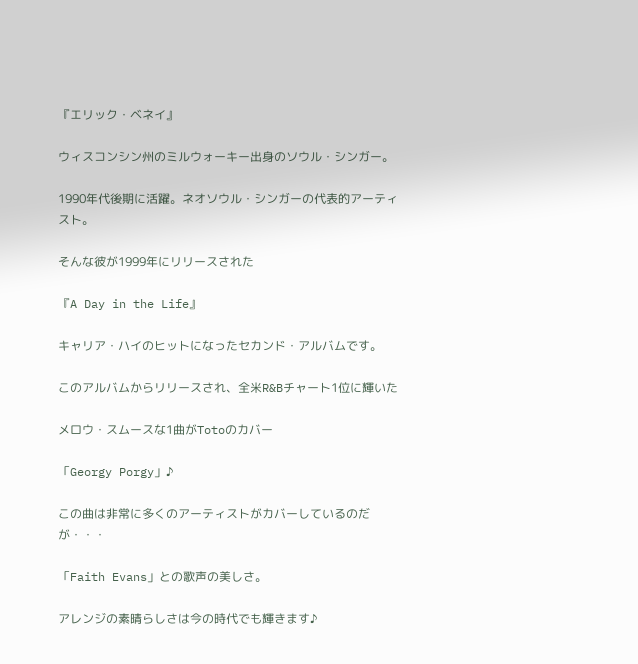『エリック・ベネイ』

ウィスコンシン州のミルウォーキー出身のソウル・シンガー。

1990年代後期に活躍。ネオソウル・シンガーの代表的アーティスト。

そんな彼が1999年にリリースされた

『A Day in the Life』

キャリア・ハイのヒットになったセカンド・アルバムです。

このアルバムからリリースされ、全米R&Bチャート1位に輝いた

メロウ・スムースな1曲がTotoのカバー

「Georgy Porgy」♪

この曲は非常に多くのアーティストがカバーしているのだが・・・

「Faith Evans」との歌声の美しさ。

アレンジの素晴らしさは今の時代でも輝きます♪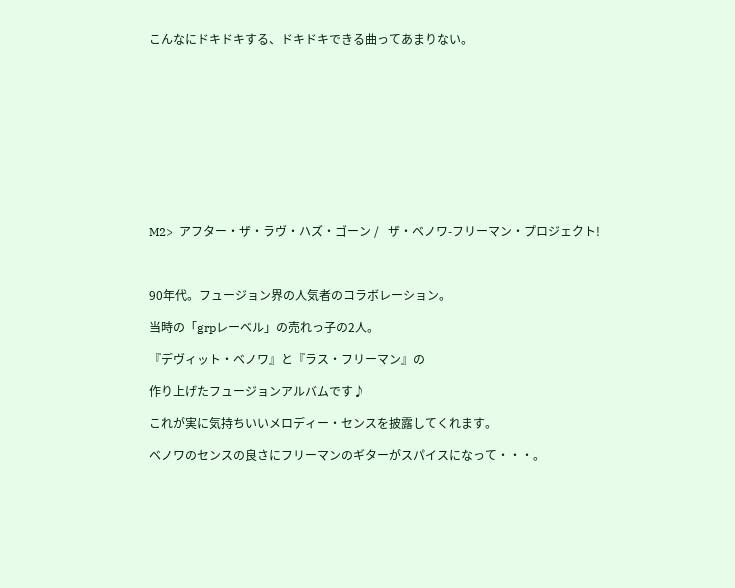こんなにドキドキする、ドキドキできる曲ってあまりない。











M2>  アフター・ザ・ラヴ・ハズ・ゴーン /   ザ・ベノワ-フリーマン・プロジェクト!



90年代。フュージョン界の人気者のコラボレーション。

当時の「grpレーベル」の売れっ子の2人。

『デヴィット・ベノワ』と『ラス・フリーマン』の

作り上げたフュージョンアルバムです♪

これが実に気持ちいいメロディー・センスを披露してくれます。

ベノワのセンスの良さにフリーマンのギターがスパイスになって・・・。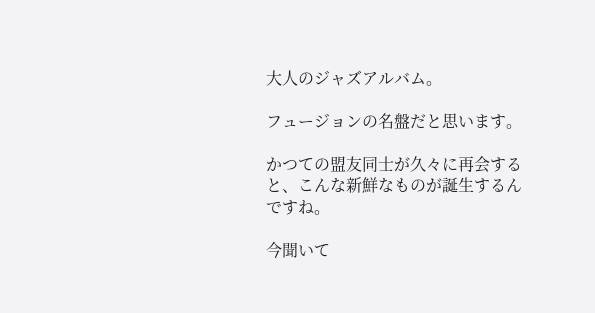大人のジャズアルバム。

フュージョンの名盤だと思います。

かつての盟友同士が久々に再会すると、こんな新鮮なものが誕生するんですね。

今聞いて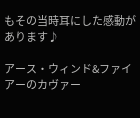もその当時耳にした感動があります♪

アース・ウィンド&ファイアーのカヴァー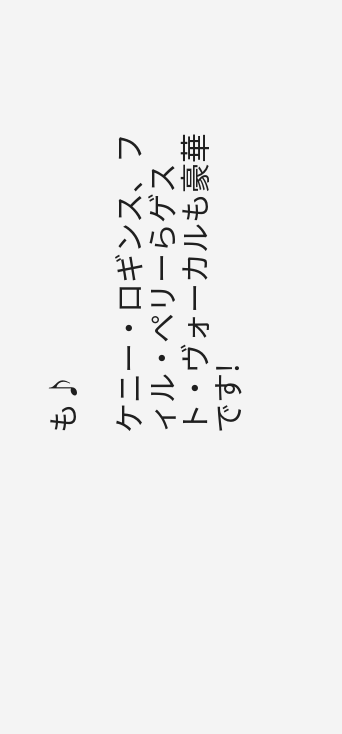も♪

ケニー・ロギンス、フィル・ペリーらゲスト・ヴォーカルも豪華です!